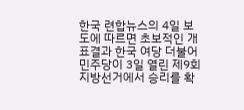한국 련합뉴스의 4일 보도에 따르면 초보적인 개표결과 한국 여당 더불어민주당이 3일 열린 제9회 지방선거에서 승리를 확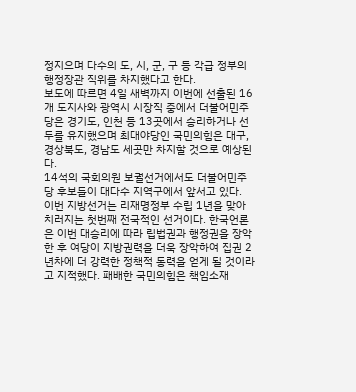정지으며 다수의 도, 시, 군, 구 등 각급 정부의 행정장관 직위를 차지했다고 한다.
보도에 따르면 4일 새벽까지 이번에 선출된 16개 도지사와 광역시 시장직 중에서 더불어민주당은 경기도, 인천 등 13곳에서 승리하거나 선두를 유지했으며 최대야당인 국민의힘은 대구, 경상북도, 경남도 세곳만 차지할 것으로 예상된다.
14석의 국회의원 보궐선거에서도 더불어민주당 후보들이 대다수 지역구에서 앞서고 있다.
이번 지방선거는 리재명정부 수립 1년을 맞아 치러지는 첫번째 전국적인 선거이다. 한국언론은 이번 대승리에 따라 립법권과 행정권을 장악한 후 여당이 지방권력을 더욱 장악하여 집권 2년차에 더 강력한 정책적 동력을 얻게 될 것이라고 지적했다. 패배한 국민의힘은 책임소재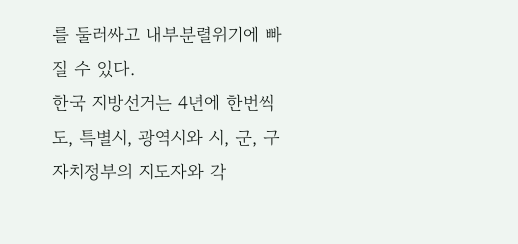를 둘러싸고 내부분렬위기에 빠질 수 있다.
한국 지방선거는 4년에 한번씩 도, 특별시, 광역시와 시, 군, 구 자치정부의 지도자와 각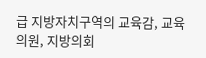급 지방자치구역의 교육감, 교육의원, 지방의회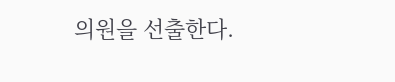의원을 선출한다.